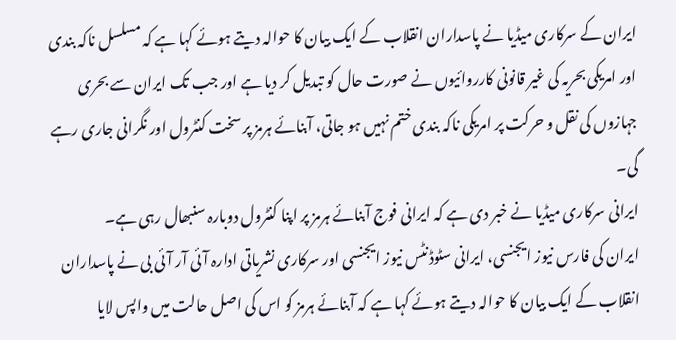ایران کے سرکاری میڈیا نے پاسداران انقلاب کے ایک بیان کا حوالہ دیتے ہوئے کہا ہے کہ مسلسل ناکہ بندی اور امریکی بحریہ کی غیر قانونی کارروائیوں نے صورت حال کو تبدیل کر دیا ہے اور جب تک ایران سے بحری جہازوں کی نقل و حرکت پر امریکی ناکہ بندی ختم نہیں ہو جاتی، آبنائے ہرمز پر سخت کنٹرول اور نگرانی جاری رہے گی۔
ایرانی سرکاری میڈیا نے خبر دی ہے کہ ایرانی فوج آبنائے ہرمز پر اپنا کنٹرول دوبارہ سنبھال رہی ہے۔
ایران کی فارس نیوز ایجنسی، ایرانی سٹوڈنٹس نیوز ایجنسی اور سرکاری نشریاتی ادارہ آئی آر آئی بی نے پاسداران انقلاب کے ایک بیان کا حوالہ دیتے ہوئے کہا ہے کہ آبنائے ہرمز کو اس کی اصل حالت میں واپس لایا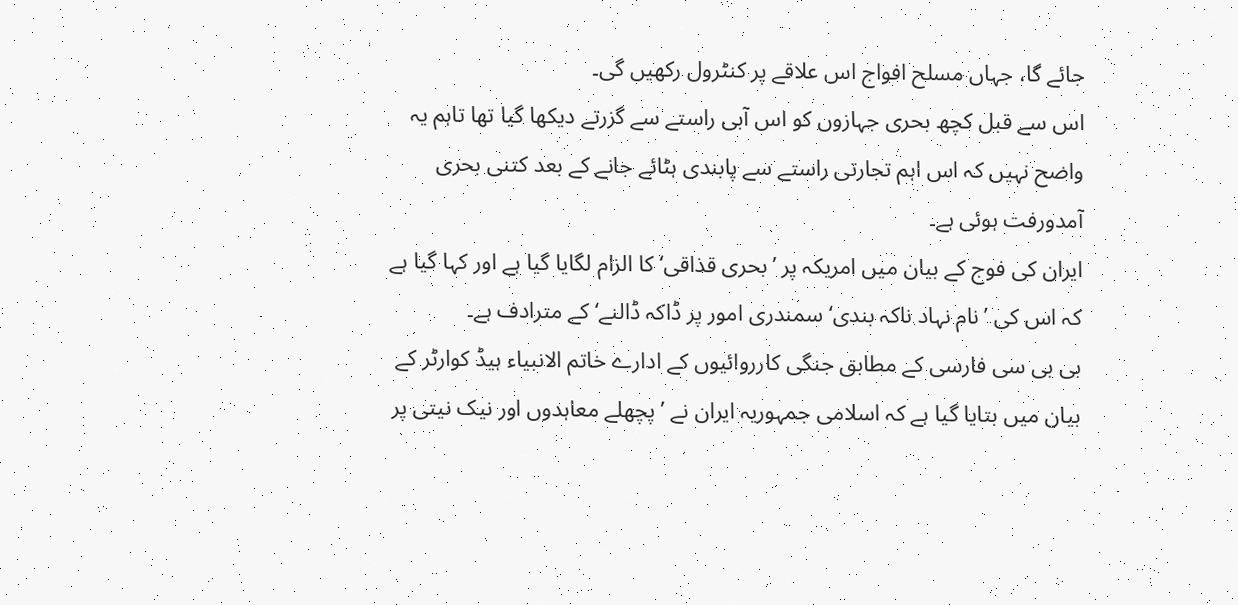جائے گا، جہاں مسلح افواج اس علاقے پر کنٹرول رکھیں گی۔
اس سے قبل کچھ بحری جہازوں کو اس آبی راستے سے گزرتے دیکھا گیا تھا تاہم یہ واضح نہیں کہ اس اہم تجارتی راستے سے پابندی ہٹائے جانے کے بعد کتنی بحری آمدورفت ہوئی ہے۔
ایران کی فوج کے بیان میں امریکہ پر ’بحری قذاقی‘ کا الزام لگایا گیا ہے اور کہا گیا ہے کہ اس کی ’نام نہاد ناکہ بندی‘ سمندری امور پر ڈاکہ ڈالنے‘ کے مترادف ہے۔
بی بی سی فارسی کے مطابق جنگی کارروائیوں کے ادارے خاتم الانبیاء ہیڈ کوارٹر کے بیان میں بتایا گیا ہے کہ اسلامی جمہوریہ ایران نے ’پچھلے معاہدوں اور نیک نیتی پر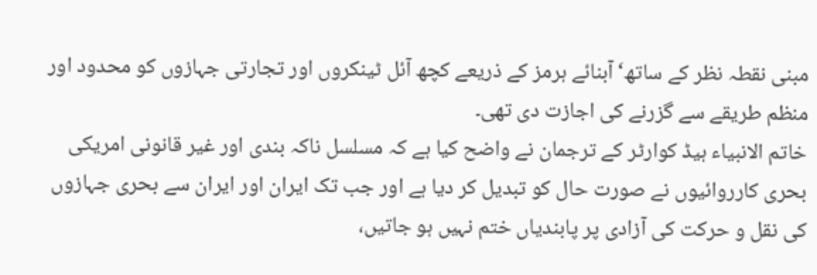مبنی نقطہ نظر کے ساتھ‘ آبنائے ہرمز کے ذریعے کچھ آئل ٹینکروں اور تجارتی جہازوں کو محدود اور منظم طریقے سے گزرنے کی اجازت دی تھی۔
خاتم الانبیاء ہیڈ کوارٹر کے ترجمان نے واضح کیا ہے کہ مسلسل ناکہ بندی اور غیر قانونی امریکی بحری کارروائیوں نے صورت حال کو تبدیل کر دیا ہے اور جب تک ایران اور ایران سے بحری جہازوں کی نقل و حرکت کی آزادی پر پابندیاں ختم نہیں ہو جاتیں،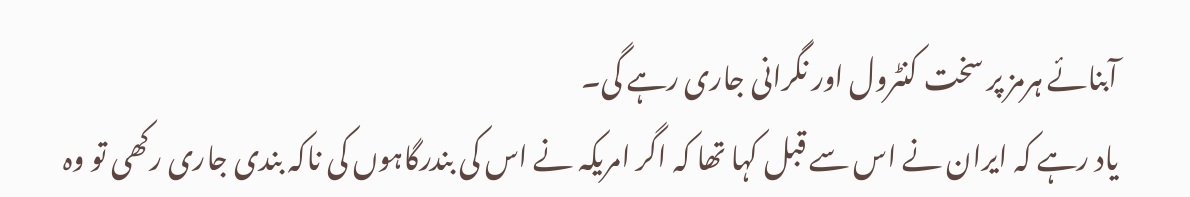آبنائے ہرمز پر سخت کنٹرول اور نگرانی جاری رہے گی۔
یاد رہے کہ ایران نے اس سے قبل کہا تھا کہ اگر امریکہ نے اس کی بندرگاہوں کی ناکہ بندی جاری رکھی تو وہ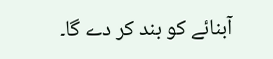آبنائے کو بند کر دے گا۔